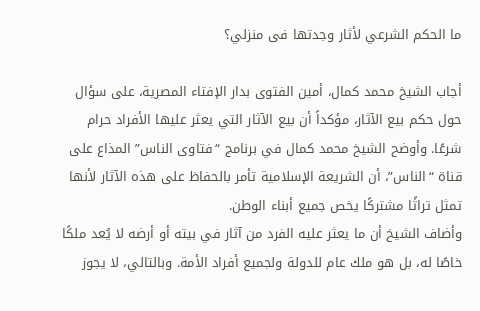ما الحكم الشرعي لأثار وجدتها فى منزلي؟

أجاب الشيخ محمد كمال، أمين الفتوى بدار الإفتاء المصرية، على سؤال حول حكم بيع الآثار، مؤكداً أن بيع الآثار التي يعثر عليها الأفراد حرام شرعًا. وأوضح الشيخ محمد كمال في برنامج “فتاوى الناس” المذاع على قناة “الناس”، أن الشريعة الإسلامية تأمر بالحفاظ على هذه الآثار لأنها تمثل تراثًا مشتركًا يخص جميع أبناء الوطن.
وأضاف الشيخ أن ما يعثر عليه الفرد من آثار في بيته أو أرضه لا يُعد ملكًا خاصًا له، بل هو ملك عام للدولة ولجميع أفراد الأمة. وبالتالي، لا يجوز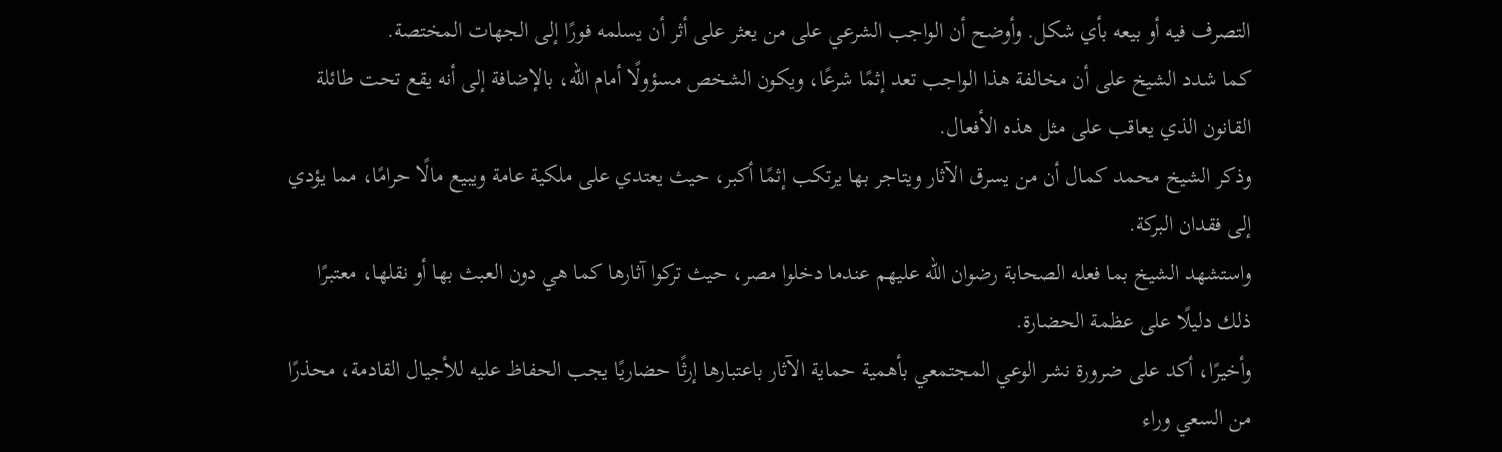التصرف فيه أو بيعه بأي شكل. وأوضح أن الواجب الشرعي على من يعثر على أثر أن يسلمه فورًا إلى الجهات المختصة.
كما شدد الشيخ على أن مخالفة هذا الواجب تعد إثمًا شرعًا، ويكون الشخص مسؤولًا أمام الله، بالإضافة إلى أنه يقع تحت طائلة القانون الذي يعاقب على مثل هذه الأفعال.
وذكر الشيخ محمد كمال أن من يسرق الآثار ويتاجر بها يرتكب إثمًا أكبر، حيث يعتدي على ملكية عامة ويبيع مالًا حرامًا، مما يؤدي إلى فقدان البركة.
واستشهد الشيخ بما فعله الصحابة رضوان الله عليهم عندما دخلوا مصر، حيث تركوا آثارها كما هي دون العبث بها أو نقلها، معتبرًا ذلك دليلًا على عظمة الحضارة.
وأخيرًا، أكد على ضرورة نشر الوعي المجتمعي بأهمية حماية الآثار باعتبارها إرثًا حضاريًا يجب الحفاظ عليه للأجيال القادمة، محذرًا من السعي وراء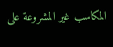المكاسب غير المشروعة على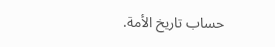حساب تاريخ الأمة.